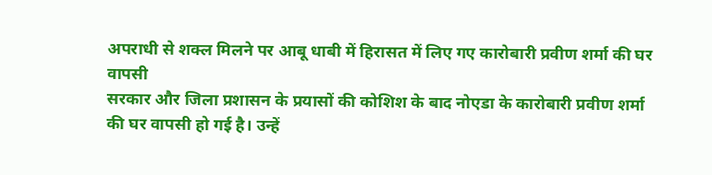अपराधी से शक्ल मिलने पर आबू धाबी में हिरासत में लिए गए कारोबारी प्रवीण शर्मा की घर वापसी
सरकार और जिला प्रशासन के प्रयासों की कोशिश के बाद नोएडा के कारोबारी प्रवीण शर्मा की घर वापसी हो गई है। उन्हें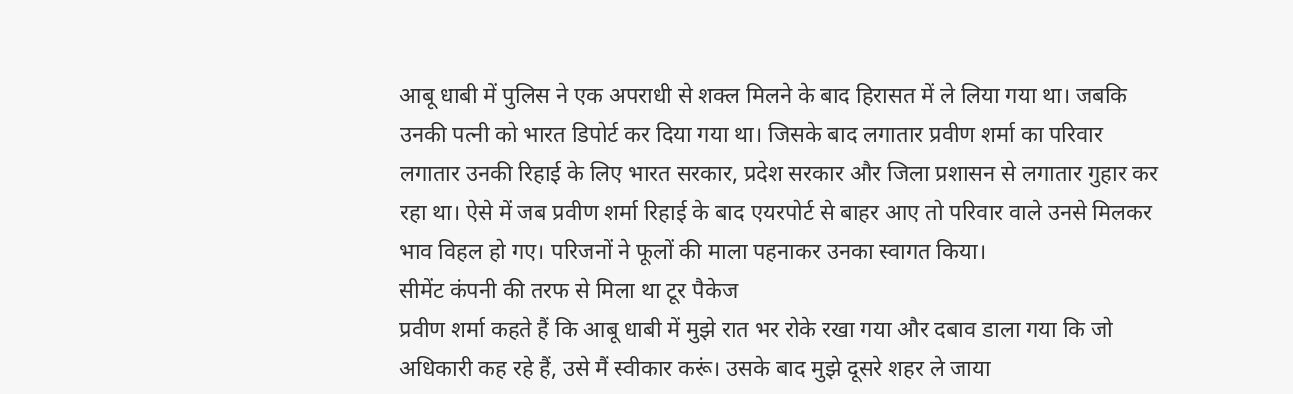आबू धाबी में पुलिस ने एक अपराधी से शक्ल मिलने के बाद हिरासत में ले लिया गया था। जबकि उनकी पत्नी को भारत डिपोर्ट कर दिया गया था। जिसके बाद लगातार प्रवीण शर्मा का परिवार लगातार उनकी रिहाई के लिए भारत सरकार, प्रदेश सरकार और जिला प्रशासन से लगातार गुहार कर रहा था। ऐसे में जब प्रवीण शर्मा रिहाई के बाद एयरपोर्ट से बाहर आए तो परिवार वाले उनसे मिलकर भाव विहल हो गए। परिजनों ने फूलों की माला पहनाकर उनका स्वागत किया।
सीमेंट कंपनी की तरफ से मिला था टूर पैकेज
प्रवीण शर्मा कहते हैं कि आबू धाबी में मुझे रात भर रोके रखा गया और दबाव डाला गया कि जो अधिकारी कह रहे हैं, उसे मैं स्वीकार करूं। उसके बाद मुझे दूसरे शहर ले जाया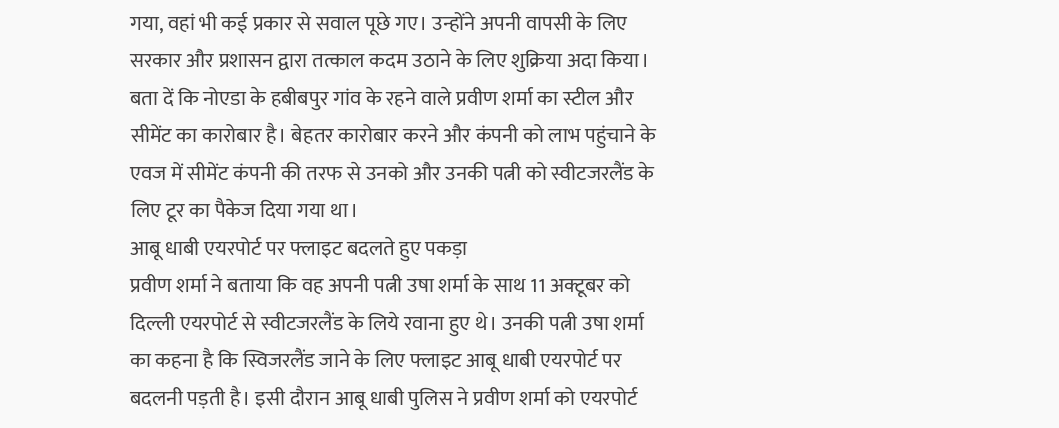गया, वहां भी कई प्रकार से सवाल पूछे गए। उन्होंने अपनी वापसी के लिए सरकार और प्रशासन द्वारा तत्काल कदम उठाने के लिए शुक्रिया अदा किया। बता दें कि नोएडा के हबीबपुर गांव के रहने वाले प्रवीण शर्मा का स्टील और सीमेंट का कारोबार है। बेहतर कारोबार करने और कंपनी को लाभ पहुंचाने के एवज में सीमेंट कंपनी की तरफ से उनको और उनकी पत्नी को स्वीटजरलैंड के लिए टूर का पैकेज दिया गया था।
आबू धाबी एयरपोर्ट पर फ्लाइट बदलते हुए पकड़ा
प्रवीण शर्मा ने बताया कि वह अपनी पत्नी उषा शर्मा के साथ 11 अक्टूबर को दिल्ली एयरपोर्ट से स्वीटजरलैंड के लिये रवाना हुए थे। उनकी पत्नी उषा शर्मा का कहना है कि स्विजरलैंड जाने के लिए फ्लाइट आबू धाबी एयरपोर्ट पर बदलनी पड़ती है। इसी दौरान आबू धाबी पुलिस ने प्रवीण शर्मा को एयरपोर्ट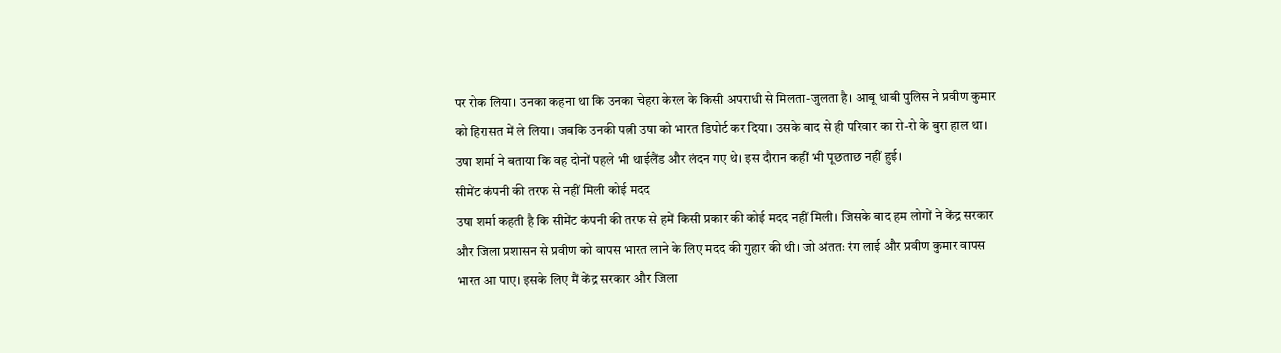पर रोक लिया। उनका कहना था कि उनका चेहरा केरल के किसी अपराधी से मिलता-जुलता है। आबू धाबी पुलिस ने प्रवीण कुमार को हिरासत में ले लिया। जबकि उनकी पत्नी उषा को भारत डिपोर्ट कर दिया। उसके बाद से ही परिवार का रो-रो के बुरा हाल था। उषा शर्मा ने बताया कि वह दोनों पहले भी थाईलैंड और लंदन गए थे। इस दौरान कहीं भी पूछताछ नहीं हुई।
सीमेंट कंपनी की तरफ से नहीं मिली कोई मदद
उषा शर्मा कहती है कि सीमेंट कंपनी की तरफ से हमें किसी प्रकार की कोई मदद नहीं मिली। जिसके बाद हम लोगों ने केंद्र सरकार और जिला प्रशासन से प्रवीण को वापस भारत लाने के लिए मदद की गुहार की थी। जो अंततः रंग लाई और प्रवीण कुमार वापस भारत आ पाए। इसके लिए मैं केंद्र सरकार और जिला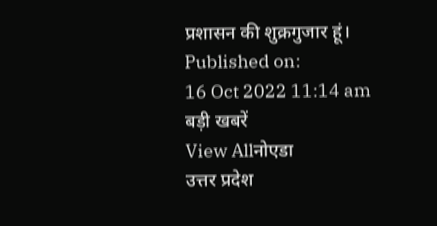प्रशासन की शुक्रगुजार हूं।
Published on:
16 Oct 2022 11:14 am
बड़ी खबरें
View Allनोएडा
उत्तर प्रदेश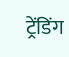ट्रेंडिंग